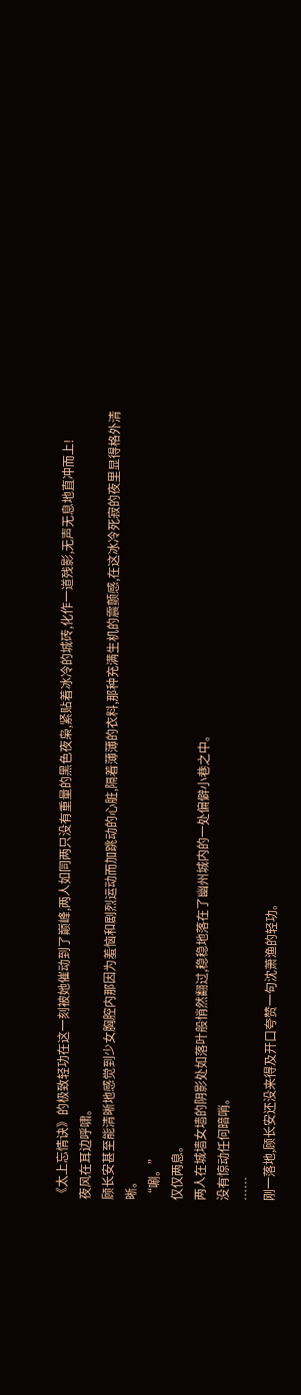《太上忘情诀》的极致轻功在这一刻被她催动到了巅峰,两人如同两只没有重量的黑色夜枭,紧贴着冰冷的城砖,化作一道残影,无声无息地直冲而上!
夜风在耳边呼啸。
顾长安甚至能清晰地感觉到少女胸腔内那因为羞恼和剧烈运动而加跳动的心脏,隔着薄薄的衣料,那种充满生机的震颤感,在这冰冷死寂的夜里显得格外清晰。
“唰。”
仅仅两息。
两人在城墙女墙的阴影处如落叶般悄然翻过,稳稳地落在了幽州城内的一处偏僻小巷之中。
没有惊动任何暗哨。
……
刚一落地,顾长安还没来得及开口夸赞一句沈萧渔的轻功。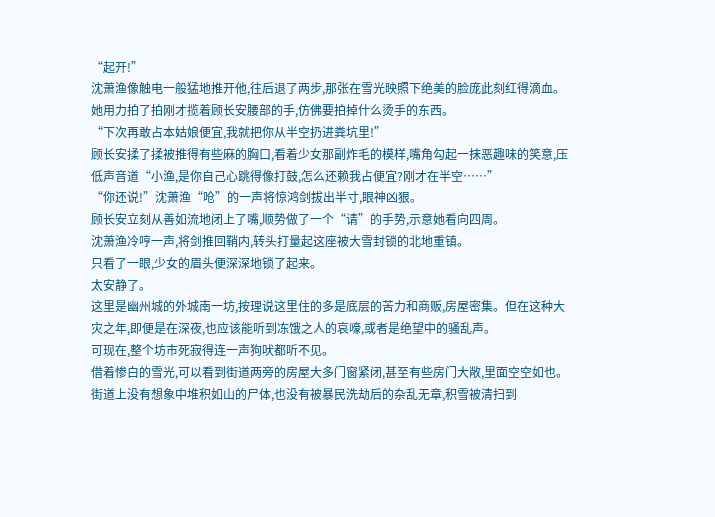“起开!”
沈萧渔像触电一般猛地推开他,往后退了两步,那张在雪光映照下绝美的脸庞此刻红得滴血。她用力拍了拍刚才揽着顾长安腰部的手,仿佛要拍掉什么烫手的东西。
“下次再敢占本姑娘便宜,我就把你从半空扔进粪坑里!”
顾长安揉了揉被推得有些麻的胸口,看着少女那副炸毛的模样,嘴角勾起一抹恶趣味的笑意,压低声音道“小渔,是你自己心跳得像打鼓,怎么还赖我占便宜?刚才在半空……”
“你还说!”沈萧渔“呛”的一声将惊鸿剑拔出半寸,眼神凶狠。
顾长安立刻从善如流地闭上了嘴,顺势做了一个“请”的手势,示意她看向四周。
沈萧渔冷哼一声,将剑推回鞘内,转头打量起这座被大雪封锁的北地重镇。
只看了一眼,少女的眉头便深深地锁了起来。
太安静了。
这里是幽州城的外城南一坊,按理说这里住的多是底层的苦力和商贩,房屋密集。但在这种大灾之年,即便是在深夜,也应该能听到冻饿之人的哀嚎,或者是绝望中的骚乱声。
可现在,整个坊市死寂得连一声狗吠都听不见。
借着惨白的雪光,可以看到街道两旁的房屋大多门窗紧闭,甚至有些房门大敞,里面空空如也。街道上没有想象中堆积如山的尸体,也没有被暴民洗劫后的杂乱无章,积雪被清扫到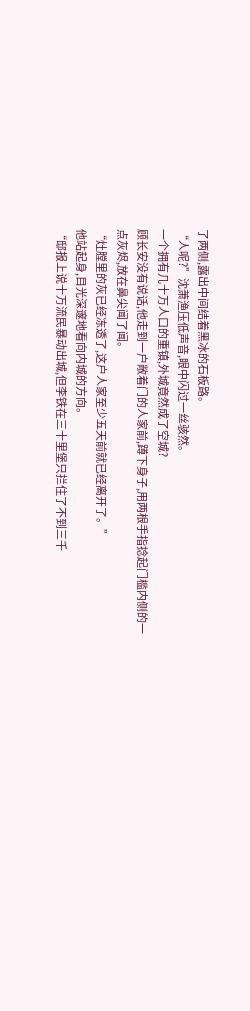了两侧,露出中间结着黑冰的石板路。
“人呢?”沈萧渔压低声音,眼中闪过一丝骇然。
一个拥有几十万人口的重镇,外城竟然成了空城?
顾长安没有说话,他走到一户敞着门的人家前,蹲下身子,用两根手指捻起门槛内侧的一点灰烬,放在鼻尖闻了闻。
“灶膛里的灰已经冻透了,这户人家至少五天前就已经离开了。”
他站起身,目光深邃地看向内城的方向。
“邸报上说十万流民暴动出城,但李铁在三十里堡只拦住了不到三千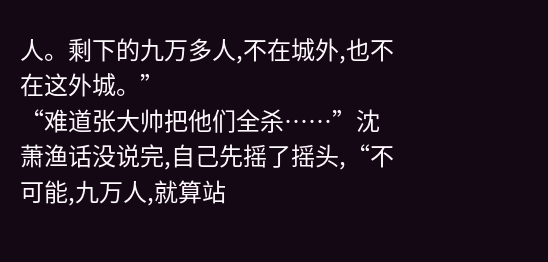人。剩下的九万多人,不在城外,也不在这外城。”
“难道张大帅把他们全杀……”沈萧渔话没说完,自己先摇了摇头,“不可能,九万人,就算站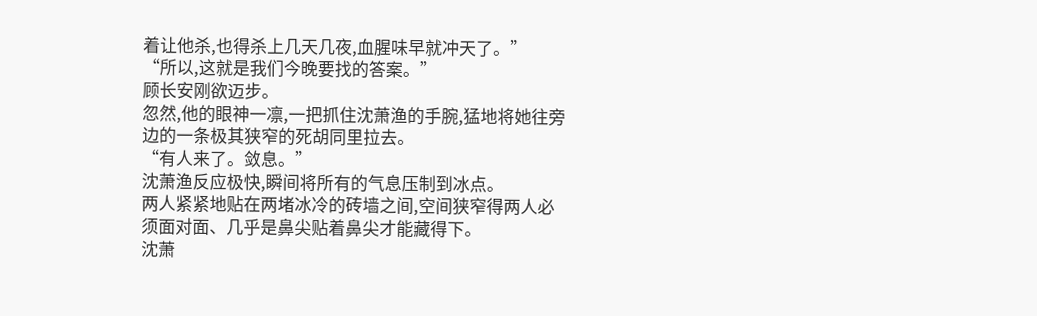着让他杀,也得杀上几天几夜,血腥味早就冲天了。”
“所以,这就是我们今晚要找的答案。”
顾长安刚欲迈步。
忽然,他的眼神一凛,一把抓住沈萧渔的手腕,猛地将她往旁边的一条极其狭窄的死胡同里拉去。
“有人来了。敛息。”
沈萧渔反应极快,瞬间将所有的气息压制到冰点。
两人紧紧地贴在两堵冰冷的砖墙之间,空间狭窄得两人必须面对面、几乎是鼻尖贴着鼻尖才能藏得下。
沈萧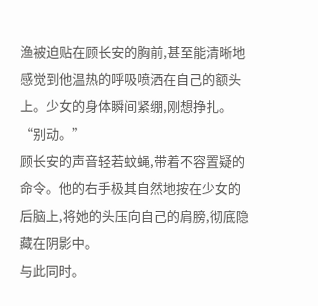渔被迫贴在顾长安的胸前,甚至能清晰地感觉到他温热的呼吸喷洒在自己的额头上。少女的身体瞬间紧绷,刚想挣扎。
“别动。”
顾长安的声音轻若蚊蝇,带着不容置疑的命令。他的右手极其自然地按在少女的后脑上,将她的头压向自己的肩膀,彻底隐藏在阴影中。
与此同时。